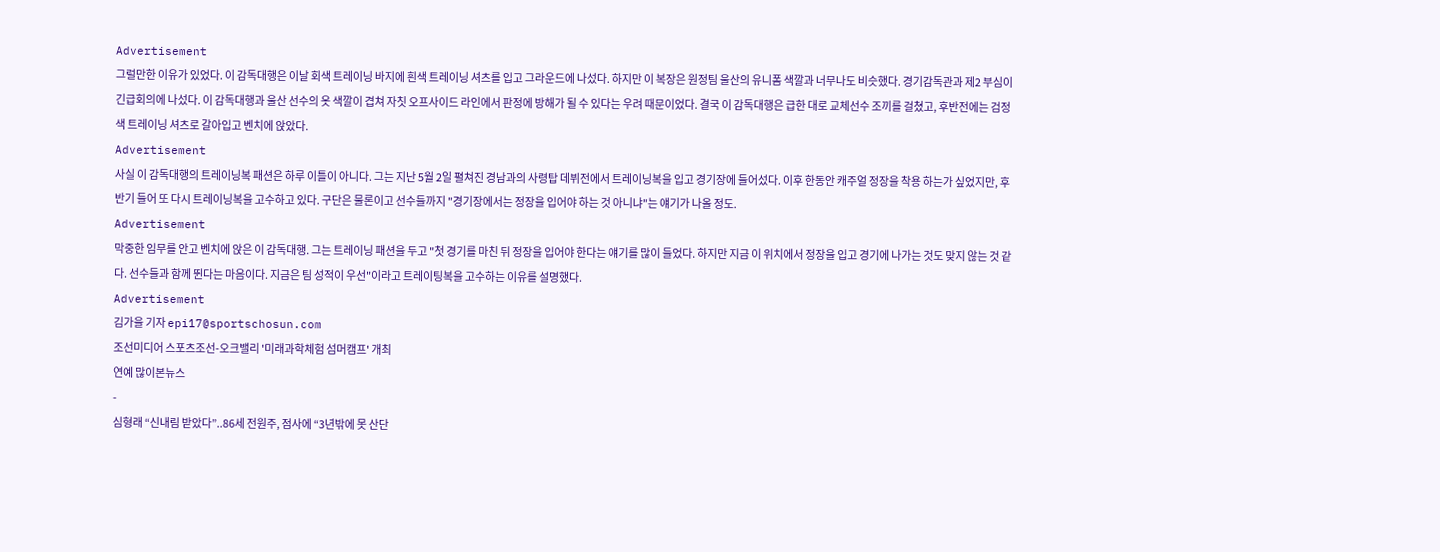Advertisement
그럴만한 이유가 있었다. 이 감독대행은 이날 회색 트레이닝 바지에 흰색 트레이닝 셔츠를 입고 그라운드에 나섰다. 하지만 이 복장은 원정팀 울산의 유니폼 색깔과 너무나도 비슷했다. 경기감독관과 제2 부심이 긴급회의에 나섰다. 이 감독대행과 울산 선수의 옷 색깔이 겹쳐 자칫 오프사이드 라인에서 판정에 방해가 될 수 있다는 우려 때문이었다. 결국 이 감독대행은 급한 대로 교체선수 조끼를 걸쳤고, 후반전에는 검정색 트레이닝 셔츠로 갈아입고 벤치에 앉았다.
Advertisement
사실 이 감독대행의 트레이닝복 패션은 하루 이틀이 아니다. 그는 지난 5월 2일 펼쳐진 경남과의 사령탑 데뷔전에서 트레이닝복을 입고 경기장에 들어섰다. 이후 한동안 캐주얼 정장을 착용 하는가 싶었지만, 후반기 들어 또 다시 트레이닝복을 고수하고 있다. 구단은 물론이고 선수들까지 "경기장에서는 정장을 입어야 하는 것 아니냐"는 얘기가 나올 정도.
Advertisement
막중한 임무를 안고 벤치에 앉은 이 감독대행. 그는 트레이닝 패션을 두고 "첫 경기를 마친 뒤 정장을 입어야 한다는 얘기를 많이 들었다. 하지만 지금 이 위치에서 정장을 입고 경기에 나가는 것도 맞지 않는 것 같다. 선수들과 함께 뛴다는 마음이다. 지금은 팀 성적이 우선"이라고 트레이팅복을 고수하는 이유를 설명했다.
Advertisement
김가을 기자 epi17@sportschosun.com
조선미디어 스포츠조선-오크밸리 '미래과학체험 섬머캠프' 개최
연예 많이본뉴스
-
심형래 “신내림 받았다”..86세 전원주, 점사에 “3년밖에 못 산단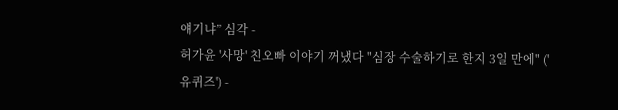얘기냐” 심각 -
허가윤 '사망' 친오빠 이야기 꺼냈다 "심장 수술하기로 한지 3일 만에" ('유퀴즈') -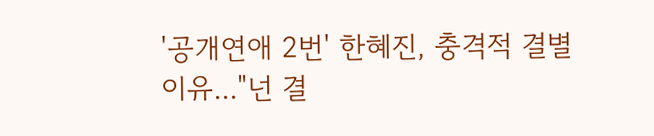'공개연애 2번' 한혜진, 충격적 결별이유..."넌 결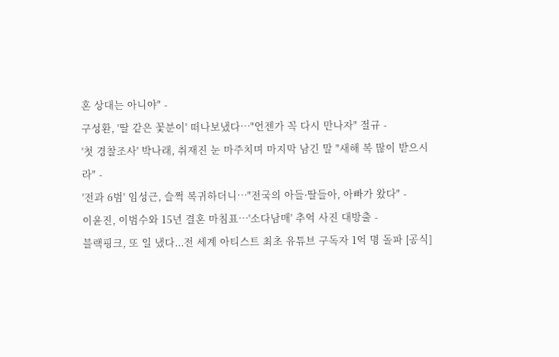혼 상대는 아니야" -
구성환, '딸 같은 꽃분이' 떠나보냈다…"언젠가 꼭 다시 만나자" 절규 -
'첫 경찰조사' 박나래, 취재진 눈 마주치며 마지막 남긴 말 "새해 복 많이 받으시라" -
'전과 6범' 임성근, 슬쩍 복귀하더니…"전국의 아들·딸들아, 아빠가 왔다" -
이윤진, 이범수와 15년 결혼 마침표…'소다남매' 추억 사진 대방출 -
블랙핑크, 또 일 냈다...전 세계 아티스트 최초 유튜브 구독자 1억 명 돌파 [공식]